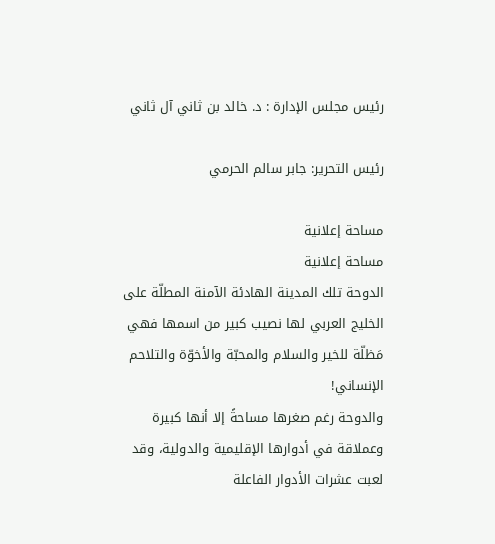رئيس مجلس الإدارة : د. خالد بن ثاني آل ثاني

رئيس التحرير: جابر سالم الحرمي

مساحة إعلانية
مساحة إعلانية
الدوحة تلك المدينة الهادئة الآمنة المطلّة على الخليج العربي لها نصيب كبير من اسمها فهي مَظلّة للخير والسلام والمحبّة والأخوّة والتلاحم الإنساني!
والدوحة رغم صغرها مساحةً إلا أنها كبيرة وعملاقة في أدوارها الإقليمية والدولية، وقد لعبت عشرات الأدوار الفاعلة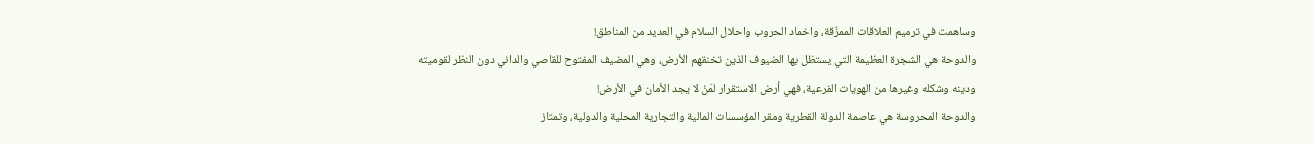وساهمت في ترميم العلاقات الممزّقة، واخماد الحروب واحلال السلام في العديد من المناطق!
والدوحة هي الشجرة العظيمة التي يستظل بها الضيوف الذين تخنقهم الأرض، وهي المضيف المفتوح للقاصي والداني دون النظر لقوميته ودينه وشكله وغيرها من الهويات الفرعية، فهي أرض الاستقرار لمَنْ لا يجد الأمان في الأرض!
والدوحة المحروسة هي عاصمة الدولة القطرية ومقر المؤسسات المالية والتجارية المحلية والدولية، وتمتاز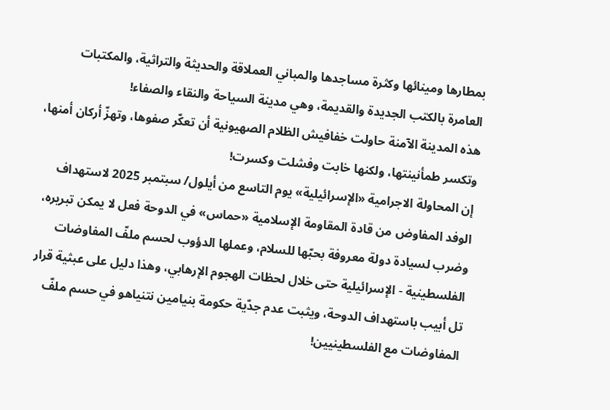بمطارها ومينائها وكثرة مساجدها والمباني العملاقة والحديثة والتراثية، والمكتبات العامرة بالكتب الجديدة والقديمة، وهي مدينة السياحة والنقاء والصفاء!
هذه المدينة الآمنة حاولت خفافيش الظلام الصهيونية أن تعكّر صفوها، وتهزّ أركان أمنها، وتكسر طمأنينتها، ولكنها خابت وفشلت وكسرت!
إن المحاولة الاجرامية «الإسرائيلية» يوم التاسع من أيلول/ سبتمبر 2025 لاستهداف الوفد المفاوض من قادة المقاومة الإسلامية «حماس» في الدوحة فعل لا يمكن تبريره، وضرب لسيادة دولة معروفة بحبّها للسلام، وعملها الدؤوب لحسم ملفّ المفاوضات الفلسطينية - الإسرائيلية حتى خلال لحظات الهجوم الإرهابي، وهذا دليل على عبثية قرار تل أبيب باستهداف الدوحة، ويثبت عدم جدّية حكومة بنيامين نتنياهو في حسم ملفّ المفاوضات مع الفلسطينيين!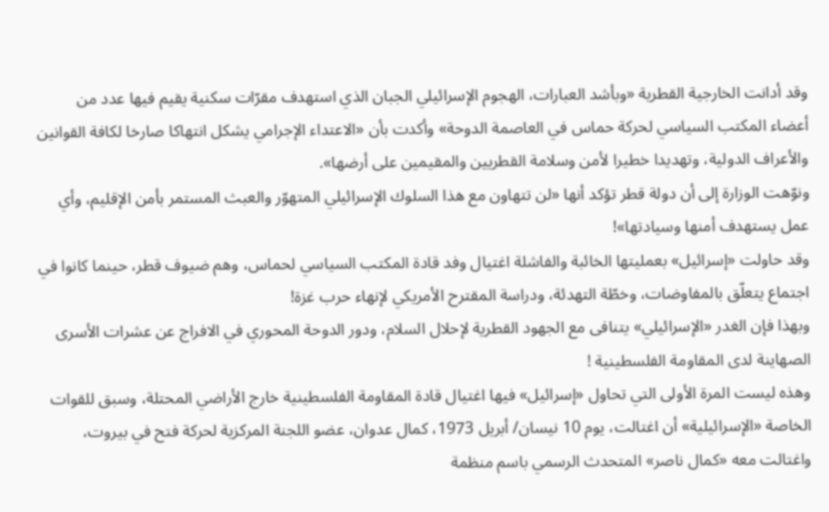وقد أدانت الخارجية القطرية «وبأشد العبارات، الهجوم الإسرائيلي الجبان الذي استهدف مقرّات سكنية يقيم فيها عدد من أعضاء المكتب السياسي لحركة حماس في العاصمة الدوحة» وأكدت بأن «الاعتداء الإجرامي يشكل انتهاكا صارخا لكافة القوانين والأعراف الدولية، وتهديدا خطيرا لأمن وسلامة القطريين والمقيمين على أرضها».
ونوّهت الوزارة إلى أن دولة قطر تؤكد أنها «لن تتهاون مع هذا السلوك الإسرائيلي المتهوّر والعبث المستمر بأمن الإقليم، وأي عمل يستهدف أمنها وسيادتها»!
وقد حاولت «إسرائيل» بعمليتها الخائبة والفاشلة اغتيال وفد قادة المكتب السياسي لحماس، وهم ضيوف قطر، حينما كانوا في اجتماع يتعلّق بالمفاوضات، وخطّة التهدئة، ودراسة المقترح الأمريكي لإنهاء حرب غزة!
وبهذا فإن الغدر «الإسرائيلي» يتنافى مع الجهود القطرية لإحلال السلام، ودور الدوحة المحوري في الافراج عن عشرات الأسرى الصهاينة لدى المقاومة الفلسطينية !
وهذه ليست المرة الأولى التي تحاول «إسرائيل» فيها اغتيال قادة المقاومة الفلسطينية خارج الأراضي المحتلة، وسبق للقوات الخاصة «الإسرائيلية» أن اغتالت، يوم 10 نيسان/ أبريل 1973، كمال عدوان، عضو اللجنة المركزية لحركة فتح في بيروت، واغتالت معه «كمال ناصر» المتحدث الرسمي باسم منظمة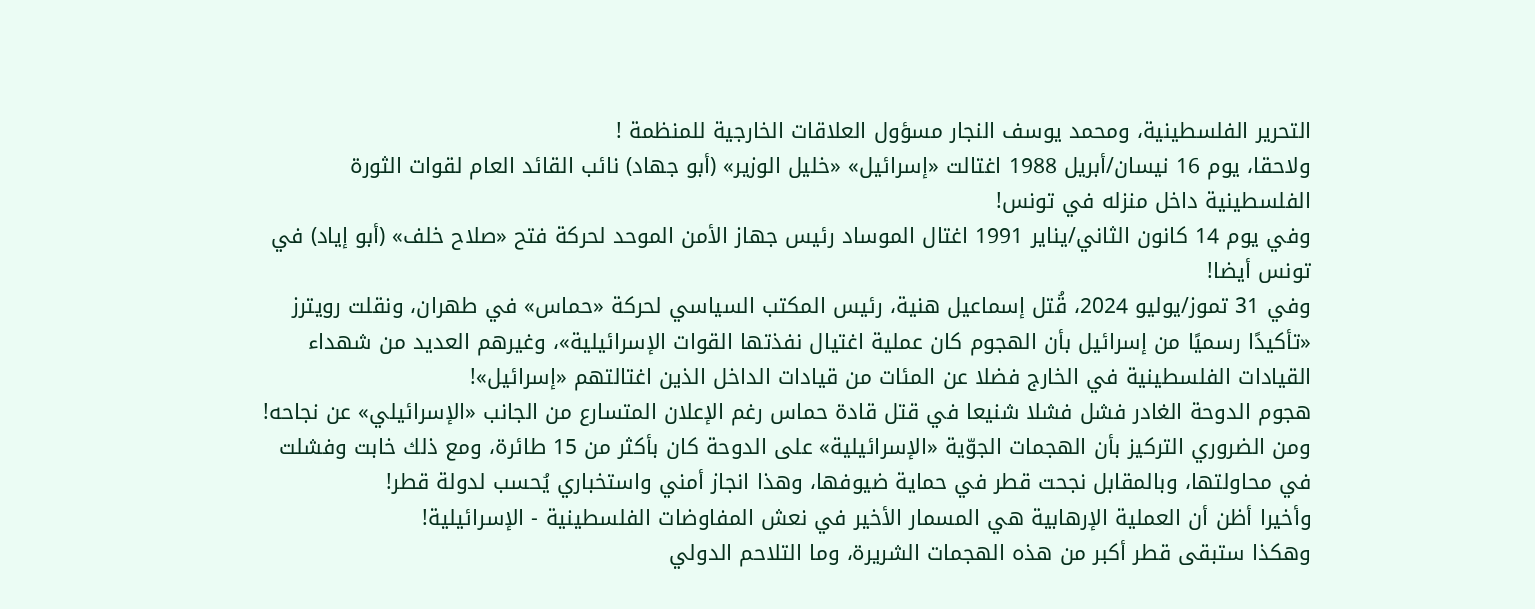التحرير الفلسطينية، ومحمد يوسف النجار مسؤول العلاقات الخارجية للمنظمة !
ولاحقا، يوم 16 نيسان/أبريل 1988 اغتالت «إسرائيل» «خليل الوزير» (أبو جهاد) نائب القائد العام لقوات الثورة الفلسطينية داخل منزله في تونس!
وفي يوم 14 كانون الثاني/يناير 1991 اغتال الموساد رئيس جهاز الأمن الموحد لحركة فتح «صلاح خلف» (أبو إياد) في تونس أيضا!
وفي 31 تموز/يوليو 2024، قُتل إسماعيل هنية، رئيس المكتب السياسي لحركة «حماس» في طهران، ونقلت رويترز «تأكيدًا رسميًا من إسرائيل بأن الهجوم كان عملية اغتيال نفذتها القوات الإسرائيلية»، وغيرهم العديد من شهداء القيادات الفلسطينية في الخارج فضلا عن المئات من قيادات الداخل الذين اغتالتهم «إسرائيل»!
هجوم الدوحة الغادر فشل فشلا شنيعا في قتل قادة حماس رغم الإعلان المتسارع من الجانب «الإسرائيلي» عن نجاحه! ومن الضروري التركيز بأن الهجمات الجوّية «الإسرائيلية» على الدوحة كان بأكثر من 15 طائرة، ومع ذلك خابت وفشلت في محاولتها، وبالمقابل نجحت قطر في حماية ضيوفها، وهذا انجاز أمني واستخباري يُحسب لدولة قطر!
وأخيرا أظن أن العملية الإرهابية هي المسمار الأخير في نعش المفاوضات الفلسطينية - الإسرائيلية!
وهكذا ستبقى قطر أكبر من هذه الهجمات الشريرة، وما التلاحم الدولي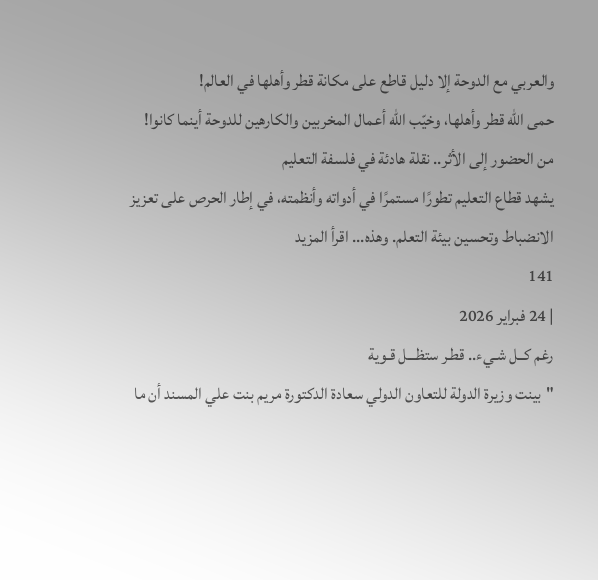والعربي مع الدوحة إلا دليل قاطع على مكانة قطر وأهلها في العالم!
حمى الله قطر وأهلها، وخيّب الله أعمال المخربين والكارهين للدوحة أينما كانوا!
من الحضور إلى الأثر.. نقلة هادئة في فلسفة التعليم
يشهد قطاع التعليم تطورًا مستمرًا في أدواته وأنظمته، في إطار الحرص على تعزيز الانضباط وتحسين بيئة التعلم. وهذه... اقرأ المزيد
141
| 24 فبراير 2026
رغم كــل شـيء.. قطـر ستظـــل قـوية
"بينت وزيرة الدولة للتعاون الدولي سعادة الدكتورة مريم بنت علي المسند أن ما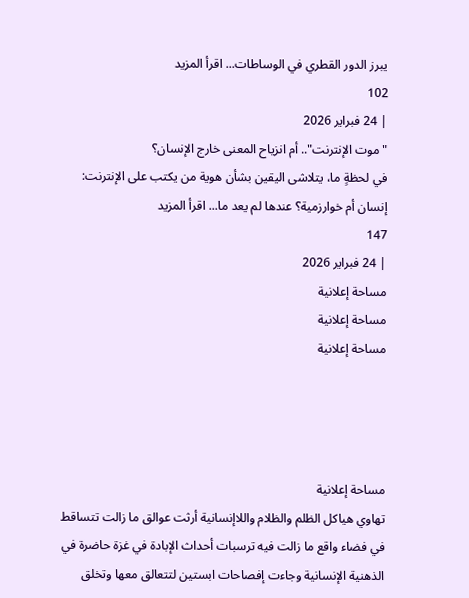يبرز الدور القطري في الوساطات... اقرأ المزيد
102
| 24 فبراير 2026
"موت الإنترنت".. أم انزياح المعنى خارج الإنسان؟
في لحظةٍ ما، يتلاشى اليقين بشأن هوية من يكتب على الإنترنت: إنسان أم خوارزمية؟ عندها لم يعد ما... اقرأ المزيد
147
| 24 فبراير 2026
مساحة إعلانية
مساحة إعلانية
مساحة إعلانية




مساحة إعلانية
تهاوي هياكل الظلم والظلام واللاإنسانية أرثت عوالق ما زالت تتساقط في فضاء واقع ما زالت فيه ترسبات أحداث الإبادة في غزة حاضرة في الذهنية الإنسانية وجاءت إفصاحات ابستين لتتعالق معها وتخلق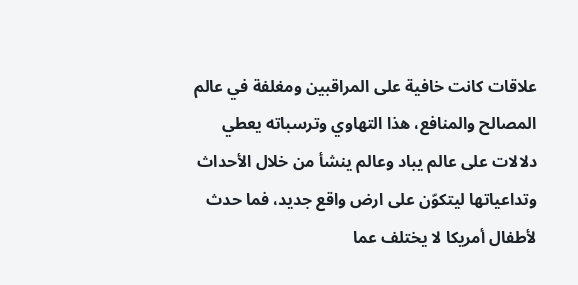علاقات كانت خافية على المراقبين ومغلفة في عالم المصالح والمنافع، هذا التهاوي وترسباته يعطي دلالات على عالم يباد وعالم ينشأ من خلال الأحداث وتداعياتها ليتكوّن على ارض واقع جديد، فما حدث لأطفال أمريكا لا يختلف عما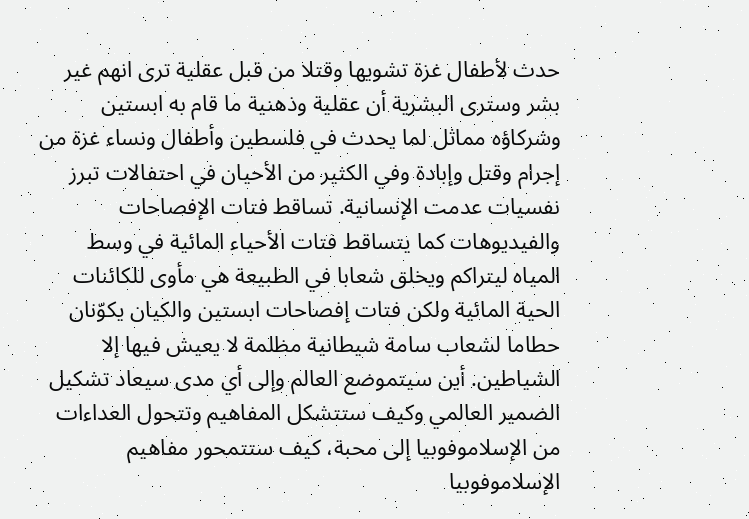حدث لأطفال غزة تشويها وقتلا من قبل عقلية ترى انهم غير بشر وسترى البشرية أن عقلية وذهنية ما قام به ابستين وشركاؤه مماثل لما يحدث في فلسطين وأطفال ونساء غزة من إجرام وقتل وإبادة وفي الكثير من الأحيان في احتفالات تبرز نفسيات عدمت الإنسانية. تساقط فتات الإفصاحات والفيديوهات كما يتساقط فتات الأحياء المائية في وسط المياه ليتراكم ويخلق شعابا في الطبيعة هي مأوى للكائنات الحية المائية ولكن فتات إفصاحات ابستين والكيان يكوّنان حطاما لشعاب سامة شيطانية مظلمة لا يعيش فيها إلا الشياطين. أين سيتموضع العالم وإلى أي مدى سيعاد تشكيل الضمير العالمي وكيف ستتشكل المفاهيم وتتحول العداءات من الإسلاموفوبيا إلى محبة، كيف ستتمحور مفاهيم الإسلاموفوبيا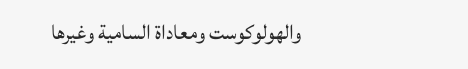والهولوكوست ومعاداة السامية وغيرها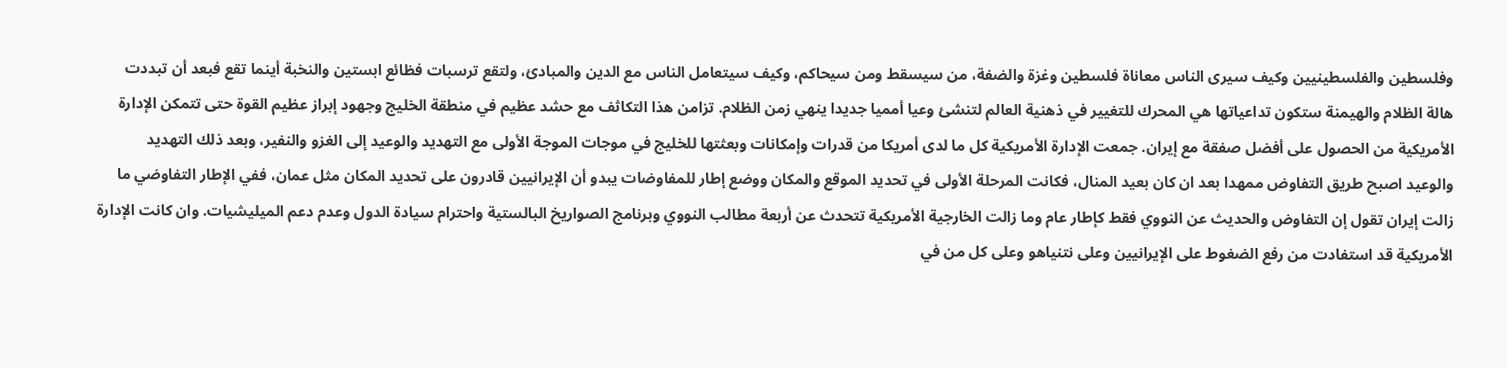وفلسطين والفلسطينيين وكيف سيرى الناس معاناة فلسطين وغزة والضفة، من سيسقط ومن سيحاكم، وكيف سيتعامل الناس مع الدين والمبادئ، ولتقع ترسبات فظائع ابستين والنخبة أينما تقع فبعد أن تبددت هالة الظلام والهيمنة ستكون تداعياتها هي المحرك للتغيير في ذهنية العالم لتنشئ وعيا أمميا جديدا ينهي زمن الظلام. تزامن هذا التكاثف مع حشد عظيم في منطقة الخليج وجهود إبراز عظيم القوة حتى تتمكن الإدارة الأمريكية من الحصول على أفضل صفقة مع إيران. جمعت الإدارة الأمريكية كل ما لدى أمريكا من قدرات وإمكانات وبعثتها للخليج في موجات الموجة الأولى مع التهديد والوعيد إلى الغزو والنفير، وبعد ذلك التهديد والوعيد اصبح طريق التفاوض ممهدا بعد ان كان بعيد المنال، فكانت المرحلة الأولى في تحديد الموقع والمكان ووضع إطار للمفاوضات يبدو أن الإيرانيين قادرون على تحديد المكان مثل عمان، ففي الإطار التفاوضي ما زالت إيران تقول إن التفاوض والحديث عن النووي فقط كإطار عام وما زالت الخارجية الأمريكية تتحدث عن أربعة مطالب النووي وبرنامج الصواريخ البالستية واحترام سيادة الدول وعدم دعم الميليشيات. وان كانت الإدارة الأمريكية قد استفادت من رفع الضغوط على الإيرانيين وعلى نتنياهو وعلى كل من في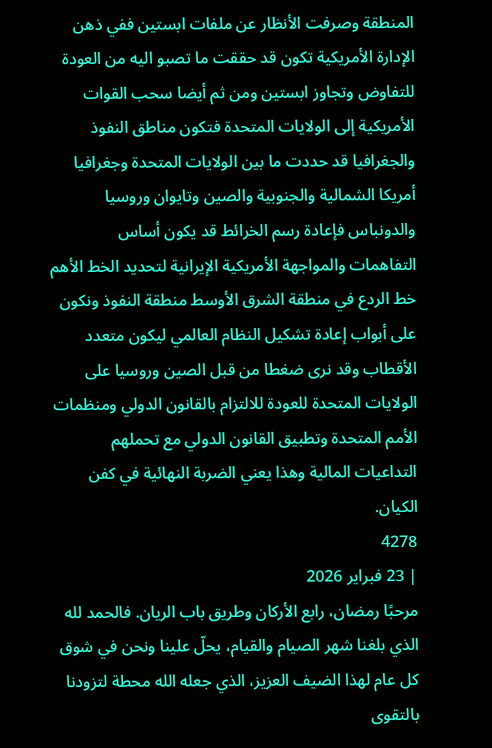المنطقة وصرفت الأنظار عن ملفات ابستين ففي ذهن الإدارة الأمريكية تكون قد حققت ما تصبو اليه من العودة للتفاوض وتجاوز ابستين ومن ثم أيضا سحب القوات الأمريكية إلى الولايات المتحدة فتكون مناطق النفوذ والجغرافيا قد حددت ما بين الولايات المتحدة وجغرافيا أمريكا الشمالية والجنوبية والصين وتايوان وروسيا والدونباس فإعادة رسم الخرائط قد يكون أساس التفاهمات والمواجهة الأمريكية الإيرانية لتحديد الخط الأهم خط الردع في منطقة الشرق الأوسط منطقة النفوذ ونكون على أبواب إعادة تشكيل النظام العالمي ليكون متعدد الأقطاب وقد نرى ضغطا من قبل الصين وروسيا على الولايات المتحدة للعودة للالتزام بالقانون الدولي ومنظمات الأمم المتحدة وتطبيق القانون الدولي مع تحملهم التداعيات المالية وهذا يعني الضربة النهائية في كفن الكيان.
4278
| 23 فبراير 2026
مرحبًا رمضان، رابع الأركان وطريق باب الريان. فالحمد لله الذي بلغنا شهر الصيام والقيام، يحلّ علينا ونحن في شوق كل عام لهذا الضيف العزيز، الذي جعله الله محطة لتزودنا بالتقوى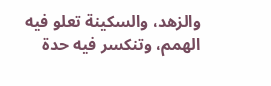والزهد، والسكينة تعلو فيه الهمم، وتنكسر فيه حدة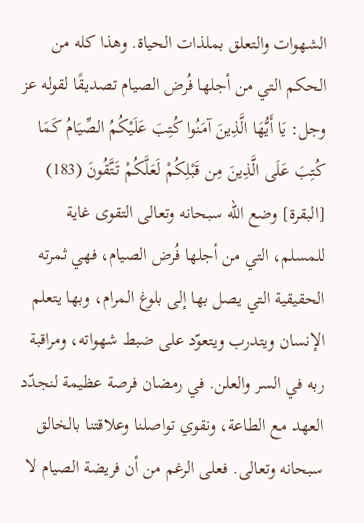الشهوات والتعلق بملذات الحياة. وهذا كله من الحكم التي من أجلها فُرض الصيام تصديقًا لقوله عز وجل: يَا أَيُّهَا الَّذِينَ آمَنُوا كُتِبَ عَلَيْكُمُ الصِّيَامُ كَمَا كُتِبَ عَلَى الَّذِينَ مِن قَبْلِكُمْ لَعَلَّكُمْ تَتَّقُونَ (183) [البقرة] وضع الله سبحانه وتعالى التقوى غاية للمسلم، التي من أجلها فُرض الصيام، فهي ثمرته الحقيقية التي يصل بها إلى بلوغ المرام، وبها يتعلم الإنسان ويتدرب ويتعوّد على ضبط شهواته، ومراقبة ربه في السر والعلن. في رمضان فرصة عظيمة لنجدّد العهد مع الطاعة، ونقوي تواصلنا وعلاقتنا بالخالق سبحانه وتعالى. فعلى الرغم من أن فريضة الصيام لا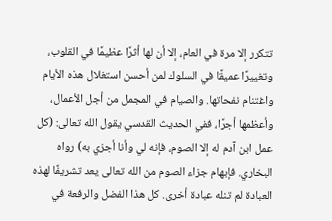تتكرر إلا مرة في العام، إلا أن لها أثرًا عظيمًا في القلوب، وتغييرًا عميقًا في السلوك لمن أحسن استغلال هذه الأيام واغتنام نفحاتها. والصيام في المجمل من أجل الأعمال، وأعظمها أجرًا، ففي الحديث القدسي يقول الله تعالى: (كل عمل ابن آدم له إلا الصوم، فإنه لي وأنا أجزي به) رواه البخاري. فإبهام جزاء الصوم من الله تعالى يعد تشريفًا لهذه العبادة لم تنله عبادة أخرى. كل هذا الفضل والرفعة في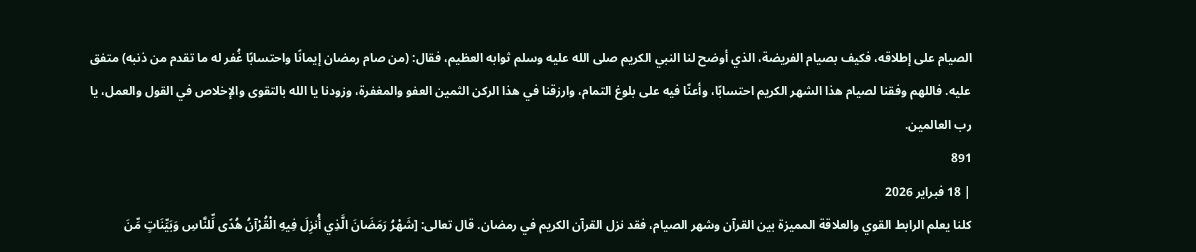الصيام على إطلاقه، فكيف بصيام الفريضة، الذي أوضح لنا النبي الكريم صلى الله عليه وسلم ثوابه العظيم، فقال: (من صام رمضان إيمانًا واحتسابًا غُفر له ما تقدم من ذنبه) متفق عليه. فاللهم وفقنا لصيام هذا الشهر الكريم احتسابًا، وأعنّا فيه على بلوغ التمام، وارزقنا في هذا الركن الثمين العفو والمغفرة، وزودنا يا الله بالتقوى والإخلاص في القول والعمل، يا رب العالمين.
891
| 18 فبراير 2026
كلنا يعلم الرابط القوي والعلاقة المميزة بين القرآن وشهر الصيام، فقد نزل القرآن الكريم في رمضان. قال تعالى: [شَهْرُ رَمَضَانَ الَّذِي أُنزِلَ فِيهِ الْقُرْآنُ هُدًى لِّلنَّاسِ وَبَيِّنَاتٍ مِّنَ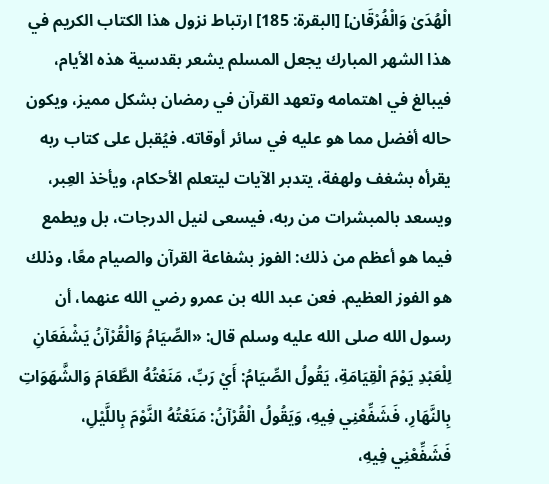الْهُدَىٰ وَالْفُرْقَان] [البقرة: 185] ارتباط نزول هذا الكتاب الكريم في هذا الشهر المبارك يجعل المسلم يشعر بقدسية هذه الأيام، فيبالغ في اهتمامه وتعهد القرآن في رمضان بشكل مميز، ويكون حاله أفضل مما هو عليه في سائر أوقاته. فيُقبل على كتاب ربه يقرأه بشغف ولهفة، يتدبر الآيات ليتعلم الأحكام، ويأخذ العِبر، ويسعد بالمبشرات من ربه، فيسعى لنيل الدرجات، بل ويطمع فيما هو أعظم من ذلك: الفوز بشفاعة القرآن والصيام معًا، وذلك هو الفوز العظيم. فعن عبد الله بن عمرو رضي الله عنهما، أن رسول الله صلى الله عليه وسلم قال: «الصِّيَامُ وَالْقُرْآنُ يَشْفَعَانِ لِلْعَبْدِ يَوْمَ الْقِيَامَةِ، يَقُولُ الصِّيَامُ: أَيْ رَبِّ، مَنَعْتُهُ الطَّعَامَ وَالشَّهَوَاتِ بِالنَّهَارِ، فَشَفِّعْنِي فِيهِ، وَيَقُولُ الْقُرْآنُ: مَنَعْتُهُ النَّوْمَ بِاللَّيْلِ، فَشَفِّعْنِي فِيهِ،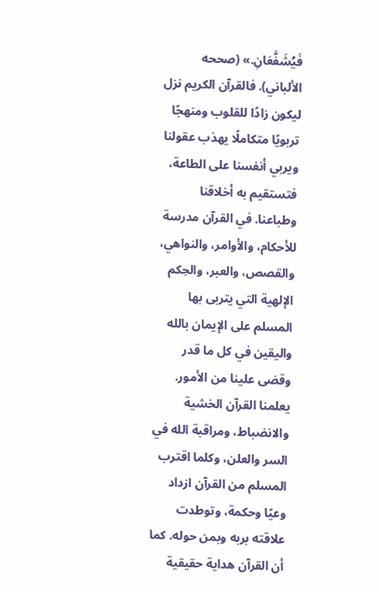فَيُشَفَّعَانِ.» (صححه الألباني). فالقرآن الكريم نزل ليكون زادًا للقلوب ومنهجًا تربويًا متكاملًا يهذب عقولنا ويربي أنفسنا على الطاعة، فتستقيم به أخلاقنا وطباعنا. في القرآن مدرسة للأحكام، والأوامر، والنواهي، والقصص، والعبر، والحِكم الإلهية التي يتربى بها المسلم على الإيمان بالله واليقين في كل ما قدر وقضى علينا من الأمور. يعلمنا القرآن الخشية والانضباط، ومراقبة الله في السر والعلن، وكلما اقترب المسلم من القرآن ازداد وعيًا وحكمة، وتوطدت علاقته بربه وبمن حوله. كما أن القرآن هداية حقيقية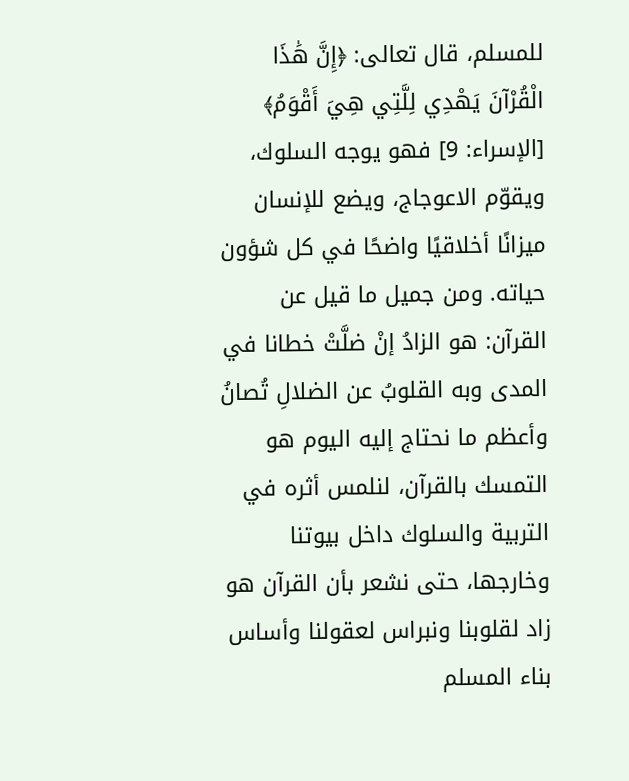للمسلم، قال تعالى: ﴿إِنَّ هَٰذَا الْقُرْآنَ يَهْدِي لِلَّتِي هِيَ أَقْوَمُ﴾ [الإسراء: 9] فهو يوجه السلوك، ويقوّم الاعوجاج، ويضع للإنسان ميزانًا أخلاقيًا واضحًا في كل شؤون حياته. ومن جميل ما قيل عن القرآن: هو الزادُ إنْ ضلَّتْ خطانا في المدى وبه القلوبُ عن الضلالِ تُصانُ وأعظم ما نحتاج إليه اليوم هو التمسك بالقرآن، لنلمس أثره في التربية والسلوك داخل بيوتنا وخارجها، حتى نشعر بأن القرآن هو زاد لقلوبنا ونبراس لعقولنا وأساس بناء المسلم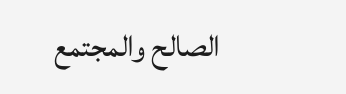الصالح والمجتمع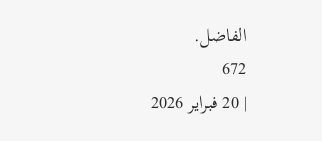الفاضل.
672
| 20 فبراير 2026